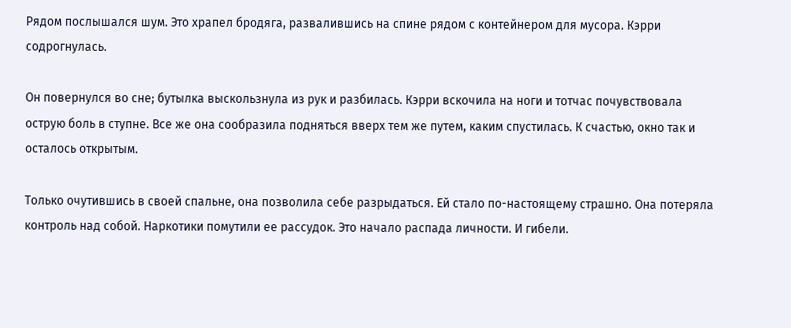Рядом послышался шум. Это храпел бродяга, развалившись на спине рядом с контейнером для мусора. Кэрри содрогнулась.

Он повернулся во сне; бутылка выскользнула из рук и разбилась. Кэрри вскочила на ноги и тотчас почувствовала острую боль в ступне. Все же она сообразила подняться вверх тем же путем, каким спустилась. К счастью, окно так и осталось открытым.

Только очутившись в своей спальне, она позволила себе разрыдаться. Ей стало по-настоящему страшно. Она потеряла контроль над собой. Наркотики помутили ее рассудок. Это начало распада личности. И гибели.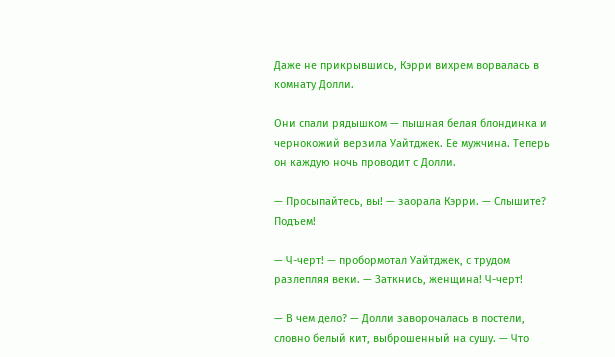Даже не прикрывшись, Кэрри вихрем ворвалась в комнату Долли.

Они спали рядышком — пышная белая блондинка и чернокожий верзила Уайтджек. Ее мужчина. Теперь он каждую ночь проводит с Долли.

— Просыпайтесь, вы! — заорала Кэрри. — Слышите? Подъем!

— Ч-черт! — пробормотал Уайтджек, с трудом разлепляя веки. — Заткнись, женщина! Ч-черт!

— В чем дело? — Долли заворочалась в постели, словно белый кит, выброшенный на сушу. — Что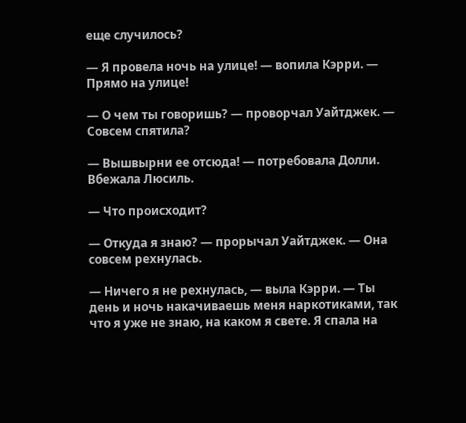еще случилось?

— Я провела ночь на улице! — вопила Кэрри. — Прямо на улице!

— О чем ты говоришь? — проворчал Уайтджек. — Совсем спятила?

— Вышвырни ее отсюда! — потребовала Долли. Вбежала Люсиль.

— Что происходит?

— Откуда я знаю? — прорычал Уайтджек. — Она совсем рехнулась.

— Ничего я не рехнулась, — выла Кэрри. — Ты день и ночь накачиваешь меня наркотиками, так что я уже не знаю, на каком я свете. Я спала на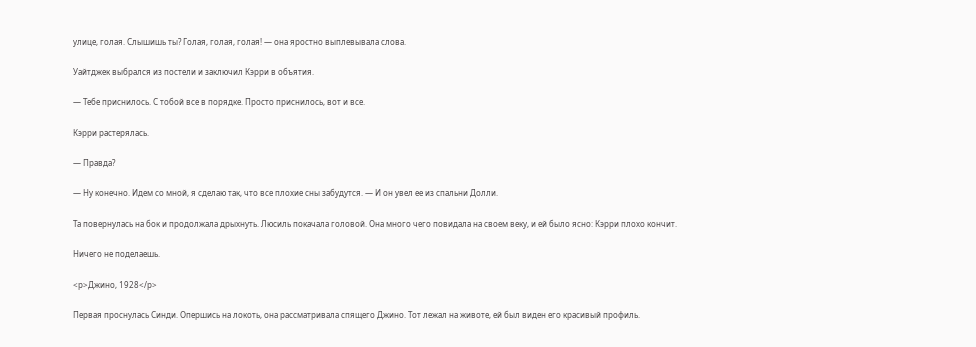улице, голая. Слышишь ты? Голая, голая, голая! — она яростно выплевывала слова.

Уайтджек выбрался из постели и заключил Кэрри в объятия.

— Тебе приснилось. С тобой все в порядке. Просто приснилось, вот и все.

Кэрри растерялась.

— Правда?

— Ну конечно. Идем со мной, я сделаю так, что все плохие сны забудутся. — И он увел ее из спальни Долли.

Та повернулась на бок и продолжала дрыхнуть. Люсиль покачала головой. Она много чего повидала на своем веку, и ей было ясно: Кэрри плохо кончит.

Ничего не поделаешь.

<p>Джино, 1928</p>

Первая проснулась Синди. Опершись на локоть, она рассматривала спящего Джино. Тот лежал на животе, ей был виден его красивый профиль.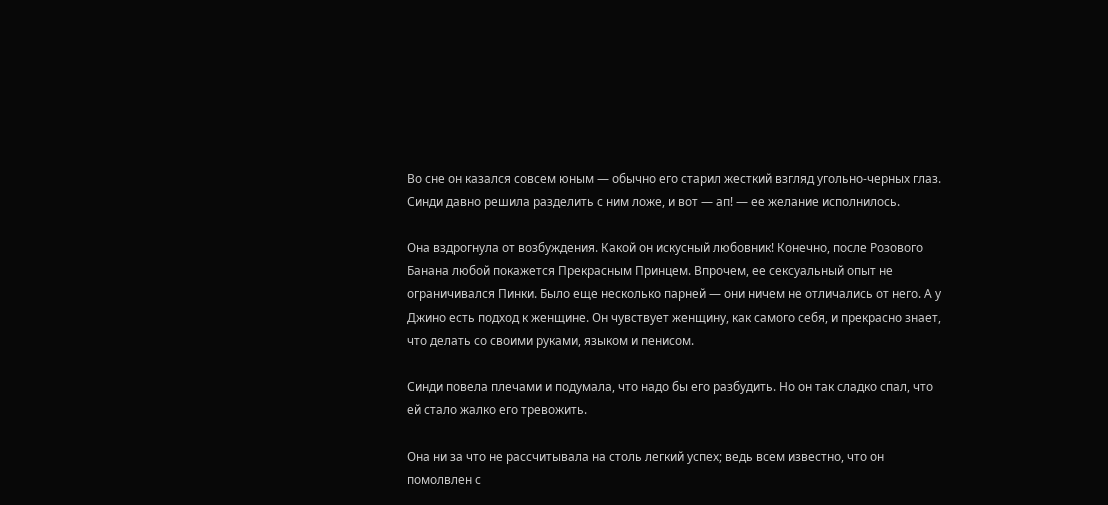Во сне он казался совсем юным — обычно его старил жесткий взгляд угольно-черных глаз. Синди давно решила разделить с ним ложе, и вот — ап! — ее желание исполнилось.

Она вздрогнула от возбуждения. Какой он искусный любовник! Конечно, после Розового Банана любой покажется Прекрасным Принцем. Впрочем, ее сексуальный опыт не ограничивался Пинки. Было еще несколько парней — они ничем не отличались от него. А у Джино есть подход к женщине. Он чувствует женщину, как самого себя, и прекрасно знает, что делать со своими руками, языком и пенисом.

Синди повела плечами и подумала, что надо бы его разбудить. Но он так сладко спал, что ей стало жалко его тревожить.

Она ни за что не рассчитывала на столь легкий успех; ведь всем известно, что он помолвлен с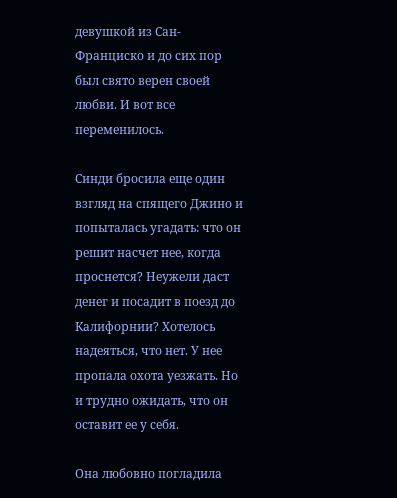девушкой из Сан-Франциско и до сих пор был свято верен своей любви. И вот все переменилось.

Синди бросила еще один взгляд на спящего Джино и попыталась угадать: что он решит насчет нее, когда проснется? Неужели даст денег и посадит в поезд до Калифорнии? Хотелось надеяться, что нет. У нее пропала охота уезжать. Но и трудно ожидать, что он оставит ее у себя.

Она любовно погладила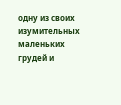одну из своих изумительных маленьких грудей и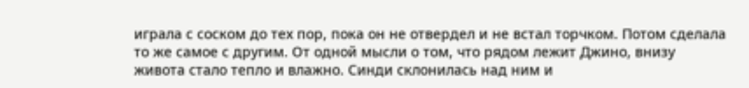играла с соском до тех пор, пока он не отвердел и не встал торчком. Потом сделала то же самое с другим. От одной мысли о том, что рядом лежит Джино, внизу живота стало тепло и влажно. Синди склонилась над ним и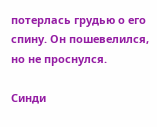потерлась грудью о его спину. Он пошевелился, но не проснулся.

Синди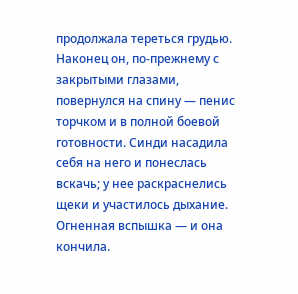продолжала тереться грудью. Наконец он, по-прежнему с закрытыми глазами, повернулся на спину — пенис торчком и в полной боевой готовности. Синди насадила себя на него и понеслась вскачь; у нее раскраснелись щеки и участилось дыхание. Огненная вспышка — и она кончила.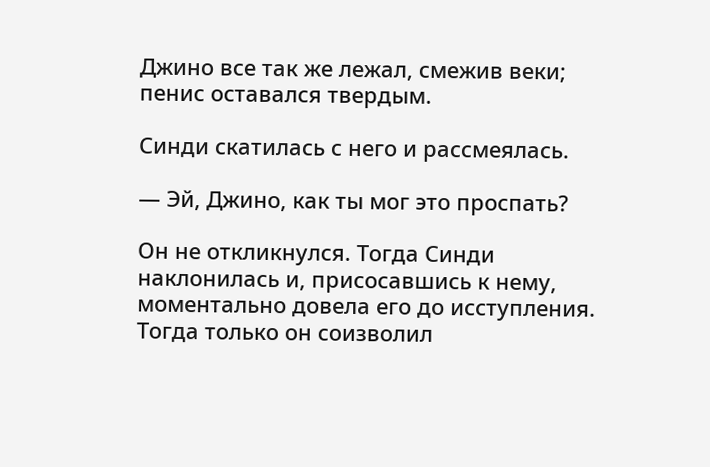Джино все так же лежал, смежив веки; пенис оставался твердым.

Синди скатилась с него и рассмеялась.

— Эй, Джино, как ты мог это проспать?

Он не откликнулся. Тогда Синди наклонилась и, присосавшись к нему, моментально довела его до исступления. Тогда только он соизволил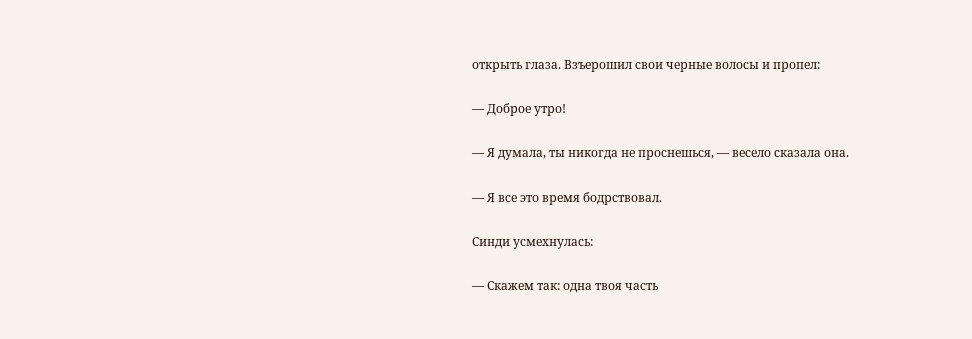открыть глаза. Взъерошил свои черные волосы и пропел:

— Доброе утро!

— Я думала, ты никогда не проснешься, — весело сказала она.

— Я все это время бодрствовал.

Синди усмехнулась:

— Скажем так: одна твоя часть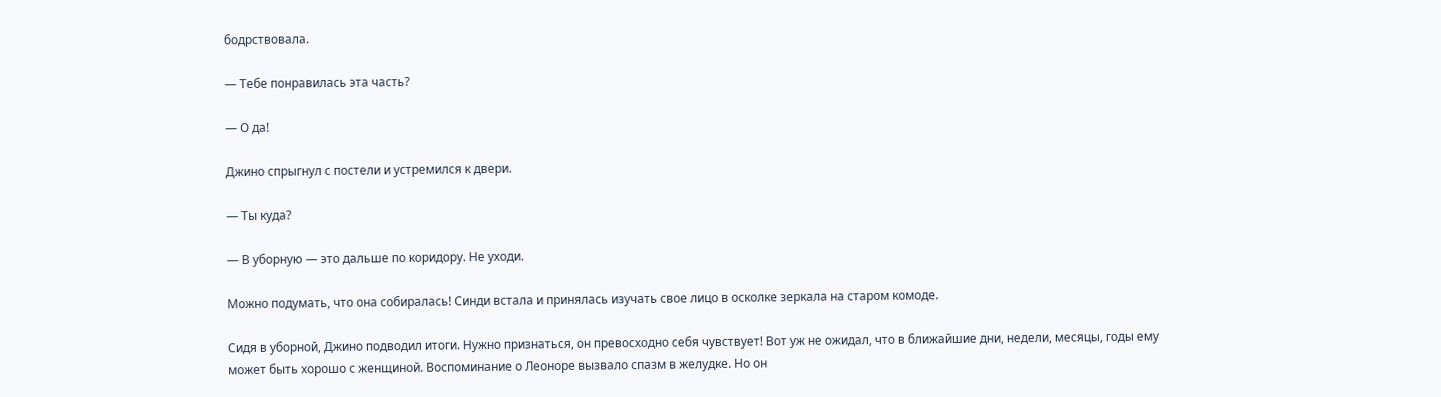бодрствовала.

— Тебе понравилась эта часть?

— О да!

Джино спрыгнул с постели и устремился к двери.

— Ты куда?

— В уборную — это дальше по коридору. Не уходи.

Можно подумать, что она собиралась! Синди встала и принялась изучать свое лицо в осколке зеркала на старом комоде.

Сидя в уборной, Джино подводил итоги. Нужно признаться, он превосходно себя чувствует! Вот уж не ожидал, что в ближайшие дни, недели, месяцы, годы ему может быть хорошо с женщиной. Воспоминание о Леоноре вызвало спазм в желудке. Но он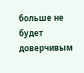больше не будет доверчивым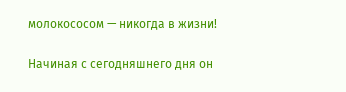молокососом — никогда в жизни!

Начиная с сегодняшнего дня он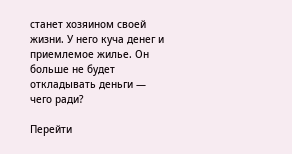станет хозяином своей жизни. У него куча денег и приемлемое жилье. Он больше не будет откладывать деньги — чего ради?

Перейти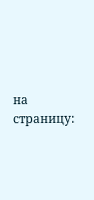на страницу: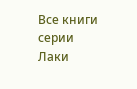Все книги серии Лаки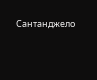Сантанджело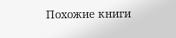Похожие книги